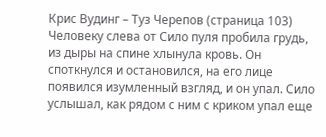Крис Вудинг – Туз Черепов (страница 103)
Человеку слева от Сило пуля пробила грудь, из дыры на спине хлынула кровь. Он споткнулся и остановился, на его лице появился изумленный взгляд, и он упал. Сило услышал, как рядом с ним с криком упал еще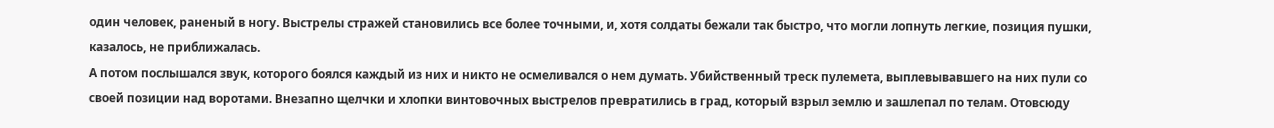один человек, раненый в ногу. Выстрелы стражей становились все более точными, и, хотя солдаты бежали так быстро, что могли лопнуть легкие, позиция пушки, казалось, не приближалась.
А потом послышался звук, которого боялся каждый из них и никто не осмеливался о нем думать. Убийственный треск пулемета, выплевывавшего на них пули со своей позиции над воротами. Внезапно щелчки и хлопки винтовочных выстрелов превратились в град, который взрыл землю и зашлепал по телам. Отовсюду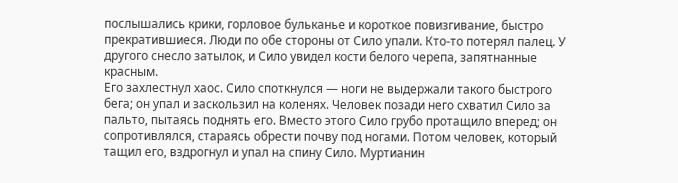послышались крики, горловое бульканье и короткое повизгивание, быстро прекратившиеся. Люди по обе стороны от Сило упали. Кто-то потерял палец. У другого снесло затылок, и Сило увидел кости белого черепа, запятнанные красным.
Его захлестнул хаос. Сило споткнулся — ноги не выдержали такого быстрого бега; он упал и заскользил на коленях. Человек позади него схватил Сило за пальто, пытаясь поднять его. Вместо этого Сило грубо протащило вперед; он сопротивлялся, стараясь обрести почву под ногами. Потом человек, который тащил его, вздрогнул и упал на спину Сило. Муртианин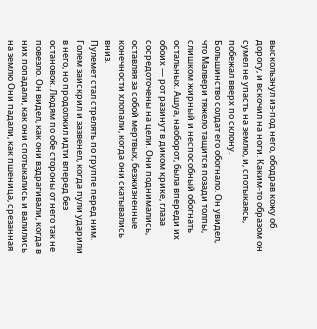выскользнул из-под него, ободрав кожу об дорогу, и вскочил на ноги. Каким-то образом он сумел не упасть на землю, и, спотыкаясь, побежал вверх по склону.
Большинство солдат его обогнало. Он увидел, что Малвери тяжело тащится позади толпы, слишком жирный и неспособный обогнать остальных. Ашуа, наоборот, была впереди их обоих — рот разинут в диком крике, глаза сосредоточены на цели. Они поднимались, оставляя за собой мертвых, безжизненные конечности хлопали, когда они скатывались вниз.
Пулемет стал стрелять по группе перед ним. Голем заискрил и зазвенел, когда пули ударили в него, но продолжил идти вперед без остановок. Людям по обе стороны от него так не повезло. Он видел, как они вздрагивали, когда в них попадали, как они спотыкались и валились на землю Они падали, как пшеница, срезанная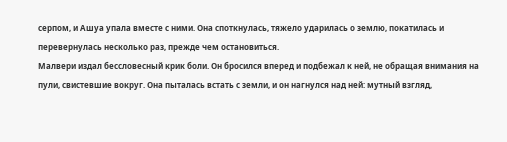серпом, и Ашуа упала вместе с ними. Она споткнулась, тяжело ударилась о землю, покатилась и перевернулась несколько раз, прежде чем остановиться.
Малвери издал бессловесный крик боли. Он бросился вперед и подбежал к ней, не обращая внимания на пули, свистевшие вокруг. Она пыталась встать с земли, и он нагнулся над ней: мутный взгляд,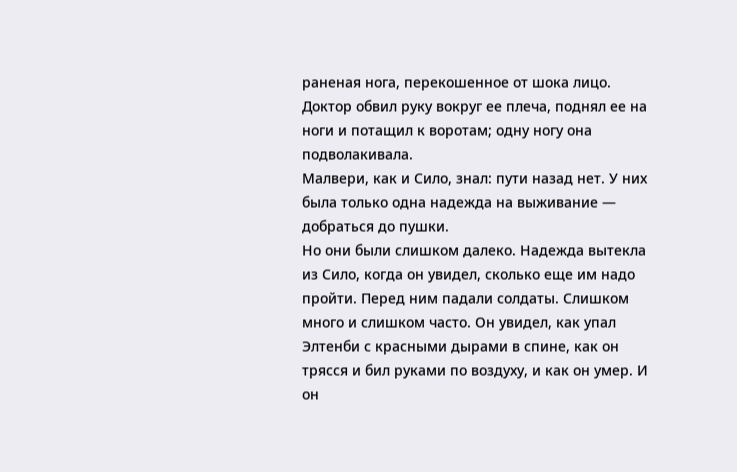раненая нога, перекошенное от шока лицо. Доктор обвил руку вокруг ее плеча, поднял ее на ноги и потащил к воротам; одну ногу она подволакивала.
Малвери, как и Сило, знал: пути назад нет. У них была только одна надежда на выживание — добраться до пушки.
Но они были слишком далеко. Надежда вытекла из Сило, когда он увидел, сколько еще им надо пройти. Перед ним падали солдаты. Слишком много и слишком часто. Он увидел, как упал Элтенби с красными дырами в спине, как он трясся и бил руками по воздуху, и как он умер. И он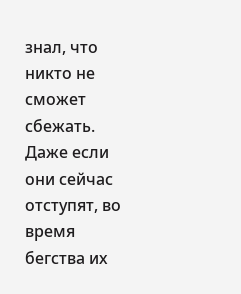знал, что никто не сможет сбежать. Даже если они сейчас отступят, во время бегства их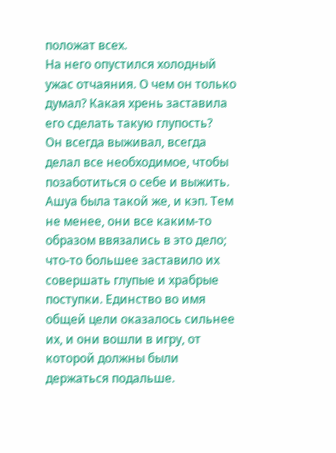положат всех.
На него опустился холодный ужас отчаяния. О чем он только думал? Какая хрень заставила его сделать такую глупость?
Он всегда выживал, всегда делал все необходимое, чтобы позаботиться о себе и выжить. Ашуа была такой же, и кэп. Тем не менее, они все каким-то образом ввязались в это дело; что-то большее заставило их совершать глупые и храбрые поступки. Единство во имя общей цели оказалось сильнее их, и они вошли в игру, от которой должны были держаться подальше.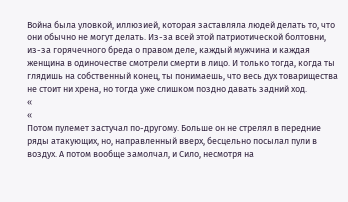Война была уловкой, иллюзией, которая заставляла людей делать то, что они обычно не могут делать. Из-за всей этой патриотической болтовни, из-за горячечного бреда о правом деле, каждый мужчина и каждая женщина в одиночестве смотрели смерти в лицо. И только тогда, когда ты глядишь на собственный конец, ты понимаешь, что весь дух товарищества не стоит ни хрена, но тогда уже слишком поздно давать задний ход.
«
«
Потом пулемет застучал по-другому. Больше он не стрелял в передние ряды атакующих, но, направленный вверх, бесцельно посылал пули в воздух. А потом вообще замолчал, и Сило, несмотря на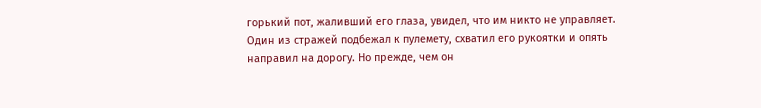горький пот, жаливший его глаза, увидел, что им никто не управляет.
Один из стражей подбежал к пулемету, схватил его рукоятки и опять направил на дорогу. Но прежде, чем он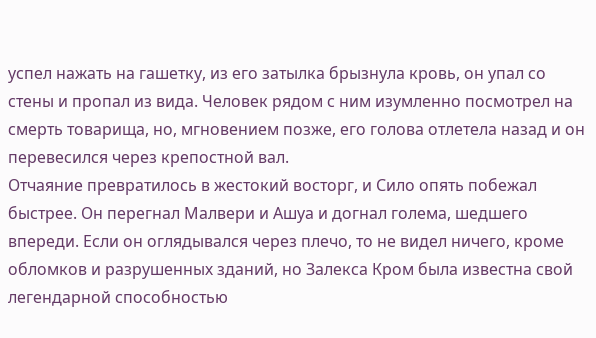успел нажать на гашетку, из его затылка брызнула кровь, он упал со стены и пропал из вида. Человек рядом с ним изумленно посмотрел на смерть товарища, но, мгновением позже, его голова отлетела назад и он перевесился через крепостной вал.
Отчаяние превратилось в жестокий восторг, и Сило опять побежал быстрее. Он перегнал Малвери и Ашуа и догнал голема, шедшего впереди. Если он оглядывался через плечо, то не видел ничего, кроме обломков и разрушенных зданий, но Залекса Кром была известна свой легендарной способностью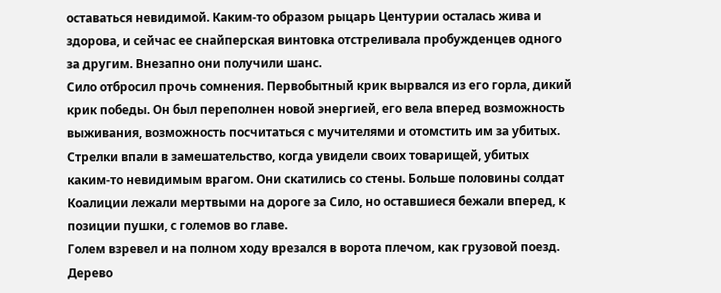оставаться невидимой. Каким-то образом рыцарь Центурии осталась жива и здорова, и сейчас ее снайперская винтовка отстреливала пробужденцев одного за другим. Внезапно они получили шанс.
Сило отбросил прочь сомнения. Первобытный крик вырвался из его горла, дикий крик победы. Он был переполнен новой энергией, его вела вперед возможность выживания, возможность посчитаться с мучителями и отомстить им за убитых.
Стрелки впали в замешательство, когда увидели своих товарищей, убитых каким-то невидимым врагом. Они скатились со стены. Больше половины солдат Коалиции лежали мертвыми на дороге за Сило, но оставшиеся бежали вперед, к позиции пушки, с големов во главе.
Голем взревел и на полном ходу врезался в ворота плечом, как грузовой поезд. Дерево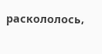раскололось,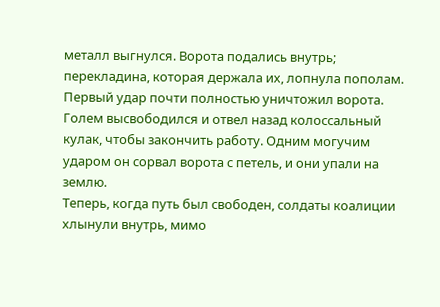металл выгнулся. Ворота подались внутрь; перекладина, которая держала их, лопнула пополам. Первый удар почти полностью уничтожил ворота. Голем высвободился и отвел назад колоссальный кулак, чтобы закончить работу. Одним могучим ударом он сорвал ворота с петель, и они упали на землю.
Теперь, когда путь был свободен, солдаты коалиции хлынули внутрь, мимо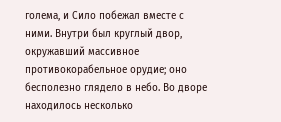голема, и Сило побежал вместе с ними. Внутри был круглый двор, окружавший массивное противокорабельное орудие; оно бесполезно глядело в небо. Во дворе находилось несколько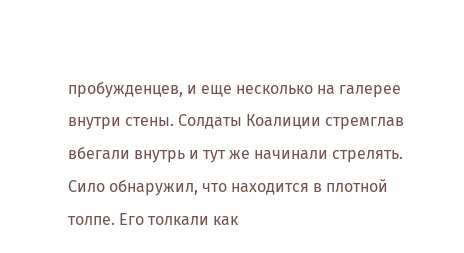пробужденцев, и еще несколько на галерее внутри стены. Солдаты Коалиции стремглав вбегали внутрь и тут же начинали стрелять.
Сило обнаружил, что находится в плотной толпе. Его толкали как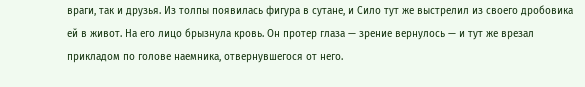враги, так и друзья. Из толпы появилась фигура в сутане, и Сило тут же выстрелил из своего дробовика ей в живот. На его лицо брызнула кровь. Он протер глаза — зрение вернулось — и тут же врезал прикладом по голове наемника, отвернувшегося от него.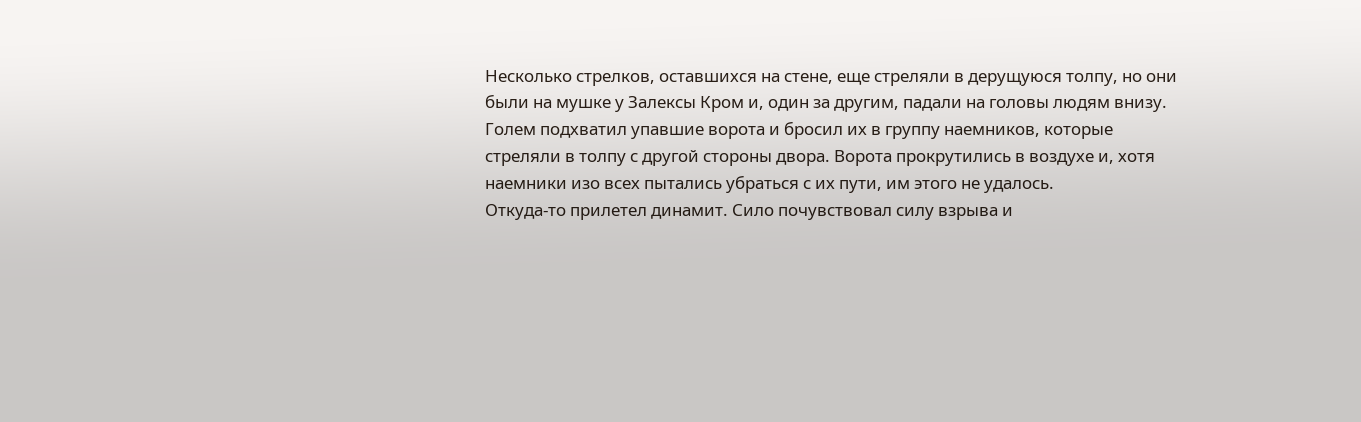Несколько стрелков, оставшихся на стене, еще стреляли в дерущуюся толпу, но они были на мушке у Залексы Кром и, один за другим, падали на головы людям внизу. Голем подхватил упавшие ворота и бросил их в группу наемников, которые стреляли в толпу с другой стороны двора. Ворота прокрутились в воздухе и, хотя наемники изо всех пытались убраться с их пути, им этого не удалось.
Откуда-то прилетел динамит. Сило почувствовал силу взрыва и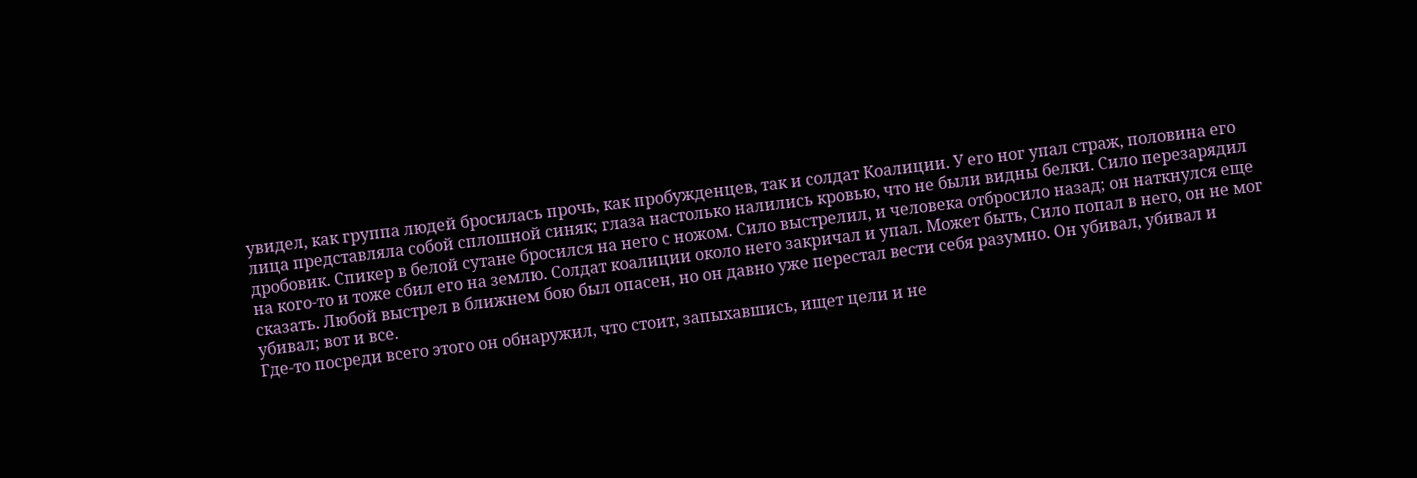увидел, как группа людей бросилась прочь, как пробужденцев, так и солдат Коалиции. У его ног упал страж, половина его лица представляла собой сплошной синяк; глаза настолько налились кровью, что не были видны белки. Сило перезарядил дробовик. Спикер в белой сутане бросился на него с ножом. Сило выстрелил, и человека отбросило назад; он наткнулся еще на кого-то и тоже сбил его на землю. Солдат коалиции около него закричал и упал. Может быть, Сило попал в него, он не мог сказать. Любой выстрел в ближнем бою был опасен, но он давно уже перестал вести себя разумно. Он убивал, убивал и убивал; вот и все.
Где-то посреди всего этого он обнаружил, что стоит, запыхавшись, ищет цели и не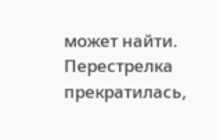может найти. Перестрелка прекратилась,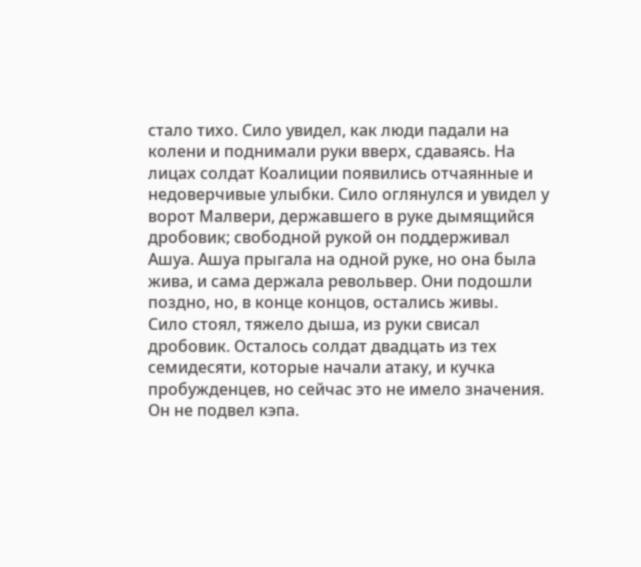стало тихо. Сило увидел, как люди падали на колени и поднимали руки вверх, сдаваясь. На лицах солдат Коалиции появились отчаянные и недоверчивые улыбки. Сило оглянулся и увидел у ворот Малвери, державшего в руке дымящийся дробовик; свободной рукой он поддерживал Ашуа. Ашуа прыгала на одной руке, но она была жива, и сама держала револьвер. Они подошли поздно, но, в конце концов, остались живы.
Сило стоял, тяжело дыша, из руки свисал дробовик. Осталось солдат двадцать из тех семидесяти, которые начали атаку, и кучка пробужденцев, но сейчас это не имело значения. Он не подвел кэпа.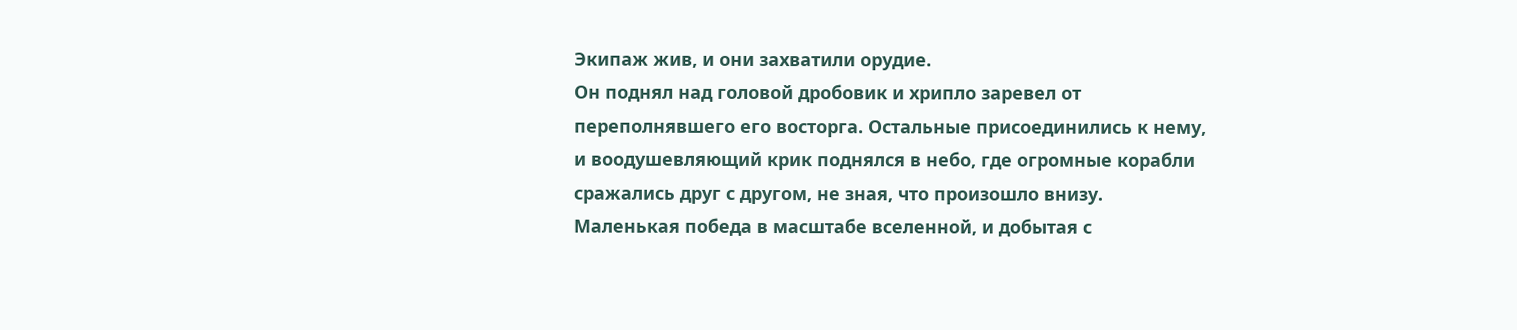Экипаж жив, и они захватили орудие.
Он поднял над головой дробовик и хрипло заревел от переполнявшего его восторга. Остальные присоединились к нему, и воодушевляющий крик поднялся в небо, где огромные корабли сражались друг с другом, не зная, что произошло внизу.
Маленькая победа в масштабе вселенной, и добытая с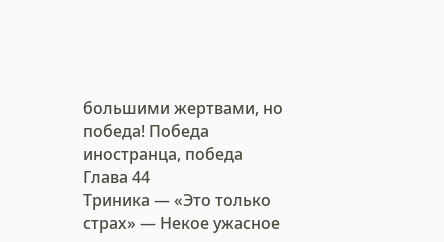большими жертвами, но победа! Победа иностранца, победа
Глава 44
Триника — «Это только страх» — Некое ужасное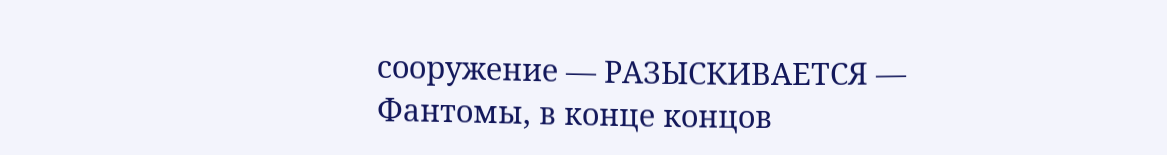сооружение — РАЗЫСКИВАЕТСЯ — Фантомы, в конце концов